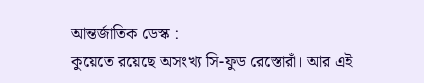আন্তর্জাতিক ডেস্ক :
কুয়েতে রয়েছে অসংখ্য সি-ফুড রেস্তোরাঁ। আর এই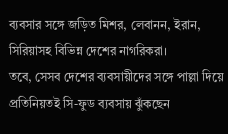ব্যবসার সঙ্গে জড়িত মিশর, লেবানন, ইরান, সিরিয়াসহ বিভিন্ন দেশের নাগরিকরা।
তবে, সেসব দেশের ব্যবসায়ীদের সঙ্গে পাল্লা দিয়ে প্রতিনিয়তই সি-ফুড ব্যবসায় ঝুঁকছেন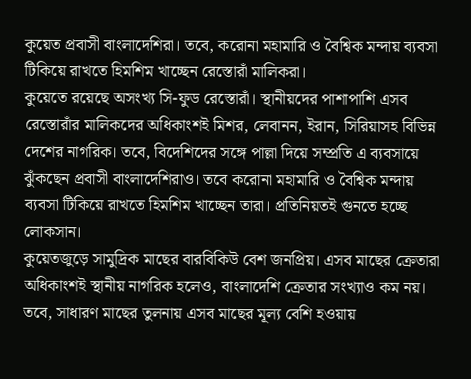কুয়েত প্রবাসী বাংলাদেশিরা। তবে, করোনা মহামারি ও বৈশ্বিক মন্দায় ব্যবসা টিকিয়ে রাখতে হিমশিম খাচ্ছেন রেস্তোরাঁ মালিকরা।
কুয়েতে রয়েছে অসংখ্য সি-ফুড রেস্তোরাঁ। স্থানীয়দের পাশাপাশি এসব রেস্তোরাঁর মালিকদের অধিকাংশই মিশর, লেবানন, ইরান, সিরিয়াসহ বিভিন্ন দেশের নাগরিক। তবে, বিদেশিদের সঙ্গে পাল্লা দিয়ে সম্প্রতি এ ব্যবসায়ে ঝুঁকছেন প্রবাসী বাংলাদেশিরাও। তবে করোনা মহামারি ও বৈশ্বিক মন্দায় ব্যবসা টিকিয়ে রাখতে হিমশিম খাচ্ছেন তারা। প্রতিনিয়তই গুনতে হচ্ছে লোকসান।
কুয়েতজুড়ে সামুদ্রিক মাছের বারবিকিউ বেশ জনপ্রিয়। এসব মাছের ক্রেতারা অধিকাংশই স্থানীয় নাগরিক হলেও, বাংলাদেশি ক্রেতার সংখ্যাও কম নয়। তবে, সাধারণ মাছের তুলনায় এসব মাছের মূল্য বেশি হওয়ায়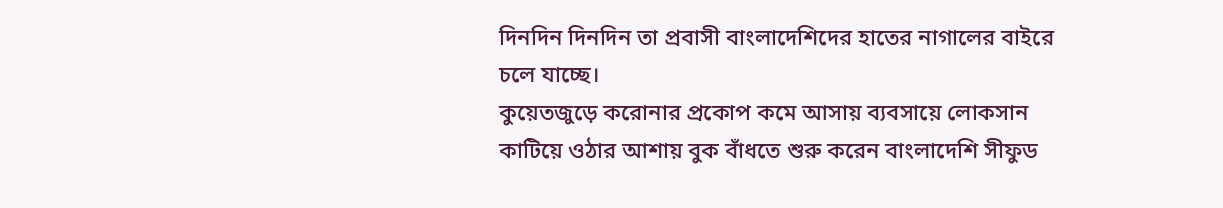দিনদিন দিনদিন তা প্রবাসী বাংলাদেশিদের হাতের নাগালের বাইরে চলে যাচ্ছে।
কুয়েতজুড়ে করোনার প্রকোপ কমে আসায় ব্যবসায়ে লোকসান কাটিয়ে ওঠার আশায় বুক বাঁধতে শুরু করেন বাংলাদেশি সীফুড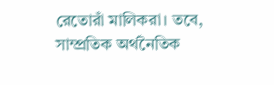রেতোরাঁ মালিকরা। তবে, সাম্প্রতিক অর্থনৈতিক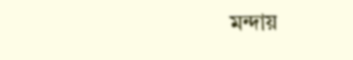মন্দায়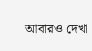আবারও দেখা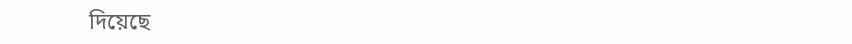দিয়েছে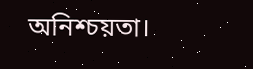অনিশ্চয়তা।